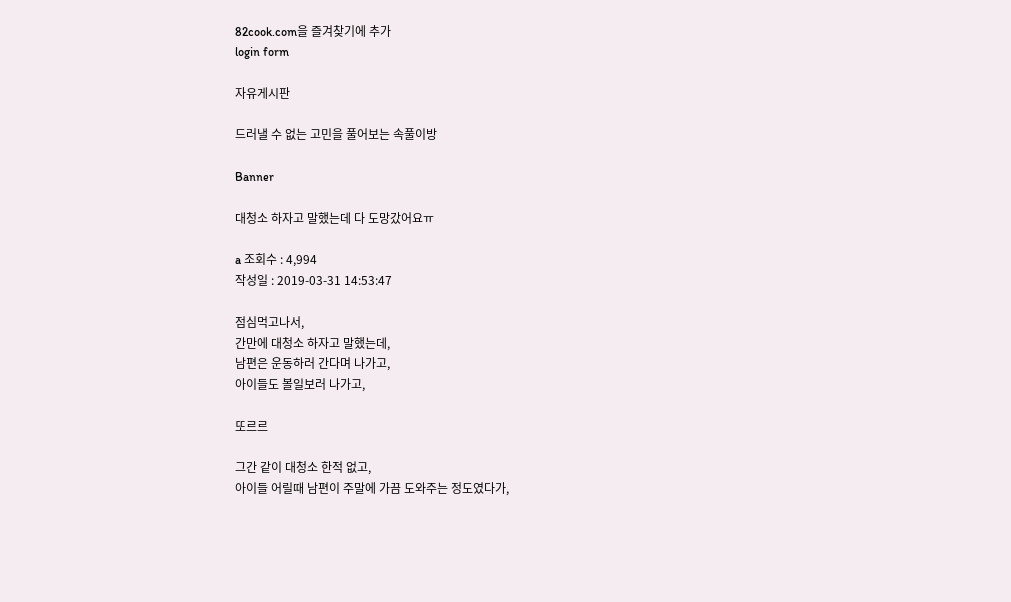82cook.com을 즐겨찾기에 추가
login form

자유게시판

드러낼 수 없는 고민을 풀어보는 속풀이방

Banner

대청소 하자고 말했는데 다 도망갔어요ㅠ

a 조회수 : 4,994
작성일 : 2019-03-31 14:53:47

점심먹고나서,
간만에 대청소 하자고 말했는데,
남편은 운동하러 간다며 나가고,
아이들도 볼일보러 나가고,

또르르

그간 같이 대청소 한적 없고,
아이들 어릴때 남편이 주말에 가끔 도와주는 정도였다가,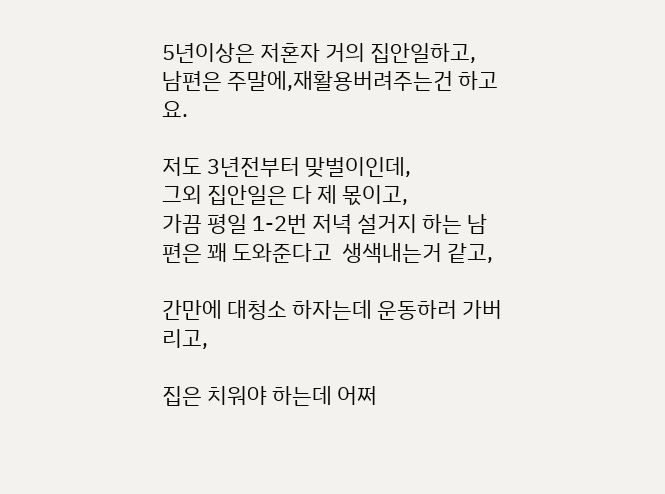5년이상은 저혼자 거의 집안일하고,
남편은 주말에,재활용버려주는건 하고요.

저도 3년전부터 맞벌이인데,
그외 집안일은 다 제 몫이고,
가끔 평일 1-2번 저녁 설거지 하는 남편은 꽤 도와준다고  생색내는거 같고,

간만에 대청소 하자는데 운동하러 가버리고,

집은 치워야 하는데 어쩌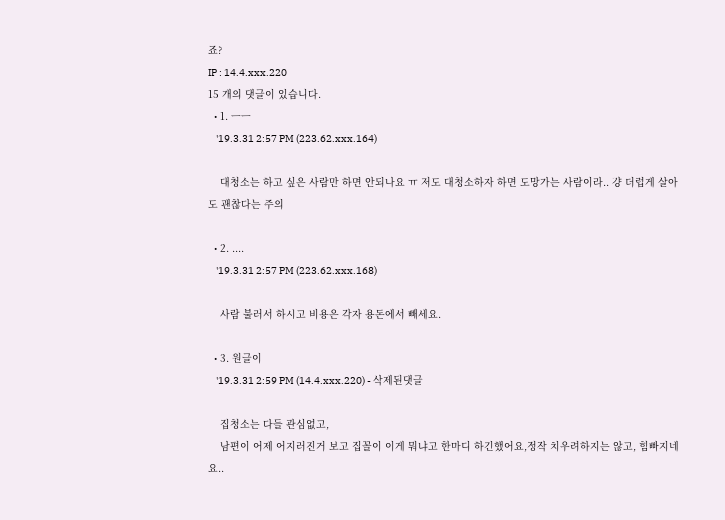죠?
IP : 14.4.xxx.220
15 개의 댓글이 있습니다.
  • 1. ㅡㅡ
    '19.3.31 2:57 PM (223.62.xxx.164)

    대청소는 하고 싶은 사람만 하면 안되나요 ㅠ 저도 대청소하자 하면 도망가는 사람이라.. 걍 더럽게 살아도 괜찮다는 주의

  • 2. ....
    '19.3.31 2:57 PM (223.62.xxx.168)

    사람 불러서 하시고 비용은 각자 용돈에서 빼세요.

  • 3. 원글이
    '19.3.31 2:59 PM (14.4.xxx.220) - 삭제된댓글

    집청소는 다들 관심없고,
    남편이 어제 어지러진거 보고 집꼴이 이게 뭐냐고 한마디 하긴했어요,정작 치우려하지는 않고, 힘빠지네요..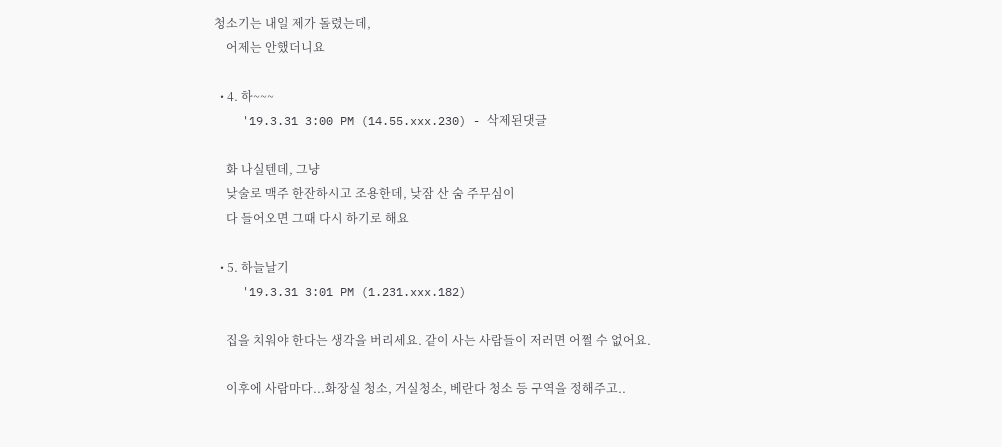청소기는 내일 제가 돌렸는데,
    어제는 안했더니요

  • 4. 하~~~
    '19.3.31 3:00 PM (14.55.xxx.230) - 삭제된댓글

    화 나실텐데, 그냥
    낮술로 맥주 한잔하시고 조용한데, 낮잠 산 숨 주무심이
    다 들어오면 그때 다시 하기로 해요

  • 5. 하늘날기
    '19.3.31 3:01 PM (1.231.xxx.182)

    집을 치워야 한다는 생각을 버리세요. 같이 사는 사람들이 저러면 어쩔 수 없어요.

    이후에 사람마다...화장실 청소, 거실청소, 베란다 청소 등 구역을 정해주고..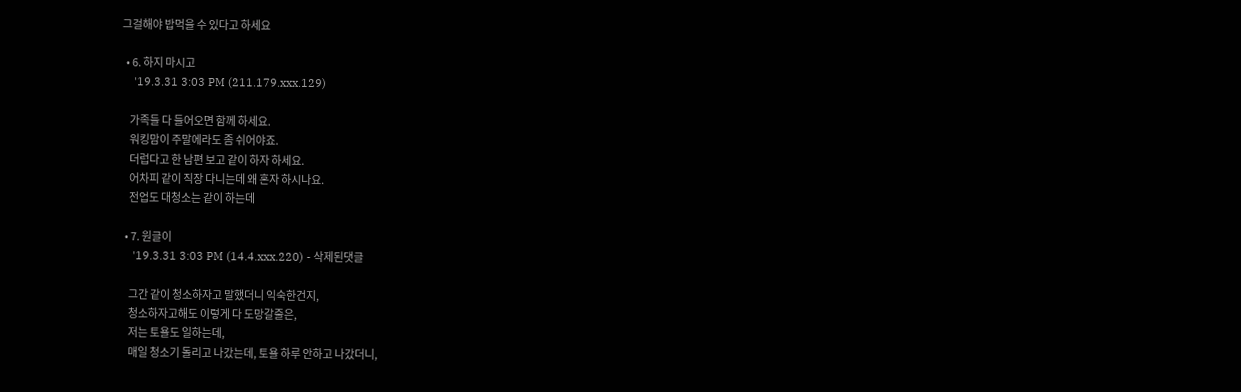그걸해야 밥먹을 수 있다고 하세요

  • 6. 하지 마시고
    '19.3.31 3:03 PM (211.179.xxx.129)

    가족들 다 들어오면 함께 하세요.
    워킹맘이 주말에라도 좀 쉬어야죠.
    더럽다고 한 남편 보고 같이 하자 하세요.
    어차피 같이 직장 다니는데 왜 혼자 하시나요.
    전업도 대청소는 같이 하는데

  • 7. 원글이
    '19.3.31 3:03 PM (14.4.xxx.220) - 삭제된댓글

    그간 같이 청소하자고 말했더니 익숙한건지,
    청소하자고해도 이렇게 다 도망갈줄은,
    저는 토욜도 일하는데,
    매일 청소기 돌리고 나갔는데, 토욜 하루 안하고 나갔더니,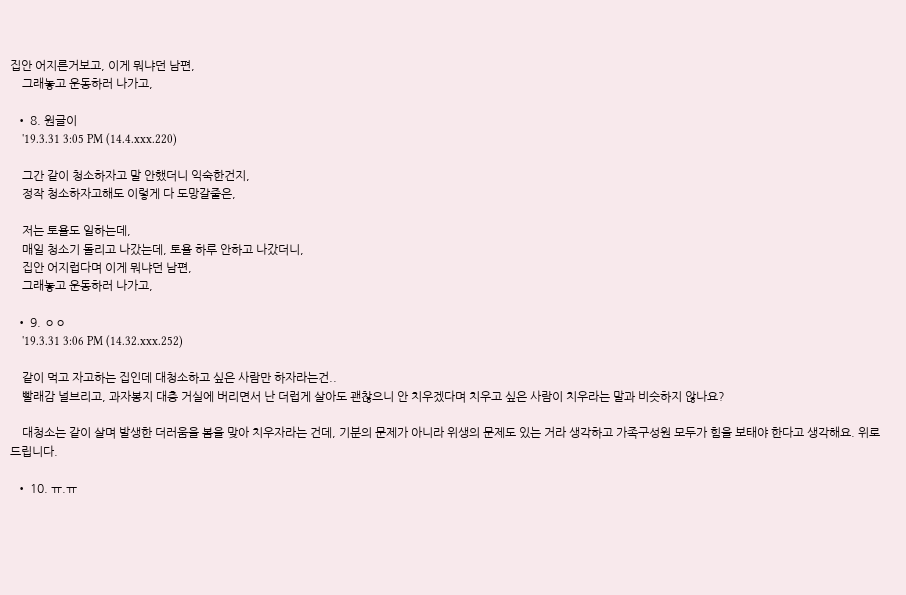집안 어지른거보고, 이게 뭐냐던 남편,
    그래놓고 운동하러 나가고,

  • 8. 원글이
    '19.3.31 3:05 PM (14.4.xxx.220)

    그간 같이 청소하자고 말 안했더니 익숙한건지,
    정작 청소하자고해도 이렇게 다 도망갈줄은,

    저는 토욜도 일하는데,
    매일 청소기 돌리고 나갔는데, 토욜 하루 안하고 나갔더니,
    집안 어지럽다며 이게 뭐냐던 남편,
    그래놓고 운동하러 나가고,

  • 9. ㅇㅇ
    '19.3.31 3:06 PM (14.32.xxx.252)

    같이 먹고 자고하는 집인데 대청소하고 싶은 사람만 하자라는건..
    빨래감 널브리고, 과자봉지 대충 거실에 버리면서 난 더럽게 살아도 괜찮으니 안 치우겠다며 치우고 싶은 사람이 치우라는 말과 비슷하지 않나요?

    대청소는 같이 살며 발생한 더러움을 봄을 맞아 치우자라는 건데, 기분의 문제가 아니라 위생의 문제도 있는 거라 생각하고 가족구성원 모두가 힘을 보태야 한다고 생각해요. 위로드립니다.

  • 10. ㅠ.ㅠ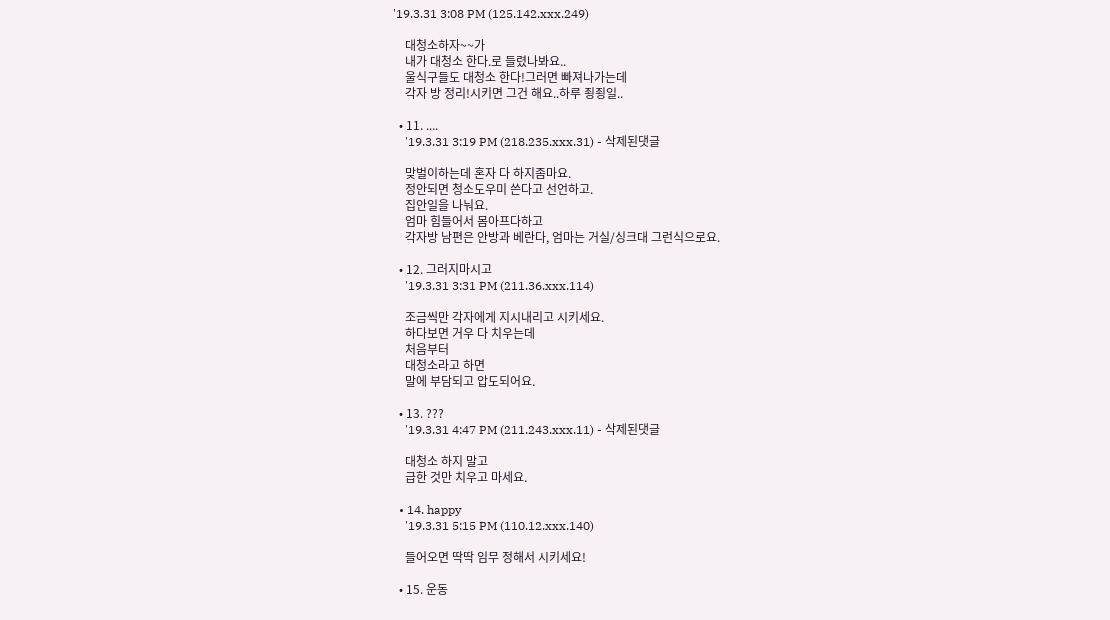'19.3.31 3:08 PM (125.142.xxx.249)

    대청소하자~~가
    내가 대청소 한다.로 들렸나봐요..
    울식구들도 대청소 한다!그러면 빠져나가는데
    각자 방 정리!시키면 그건 해요..하루 죙죙일..

  • 11. ....
    '19.3.31 3:19 PM (218.235.xxx.31) - 삭제된댓글

    맞벌이하는데 혼자 다 하지좀마요.
    정안되면 청소도우미 쓴다고 선언하고.
    집안일을 나눠요.
    엄마 힘들어서 몸아프다하고
    각자방 남편은 안방과 베란다, 엄마는 거실/싱크대 그런식으로요.

  • 12. 그러지마시고
    '19.3.31 3:31 PM (211.36.xxx.114)

    조금씩만 각자에게 지시내리고 시키세요.
    하다보면 거우 다 치우는데
    처음부터
    대청소라고 하면
    말에 부담되고 압도되어요.

  • 13. ???
    '19.3.31 4:47 PM (211.243.xxx.11) - 삭제된댓글

    대청소 하지 말고
    급한 것만 치우고 마세요.

  • 14. happy
    '19.3.31 5:15 PM (110.12.xxx.140)

    들어오면 딱딱 임무 정해서 시키세요!

  • 15. 운동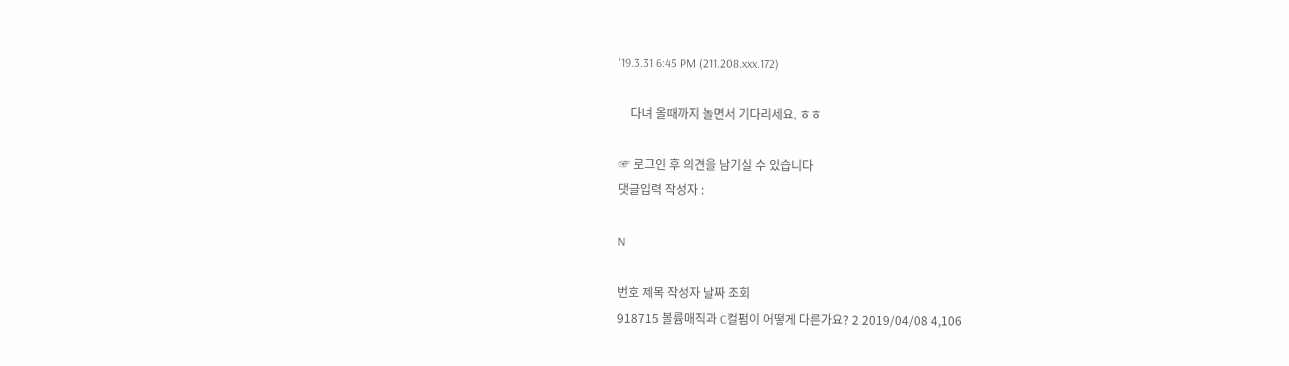'19.3.31 6:45 PM (211.208.xxx.172)

    다녀 올때까지 놀면서 기다리세요. ㅎㅎ

☞ 로그인 후 의견을 남기실 수 있습니다
댓글입력 작성자 :

N

번호 제목 작성자 날짜 조회
918715 볼륨매직과 C컬펌이 어떻게 다른가요? 2 2019/04/08 4,106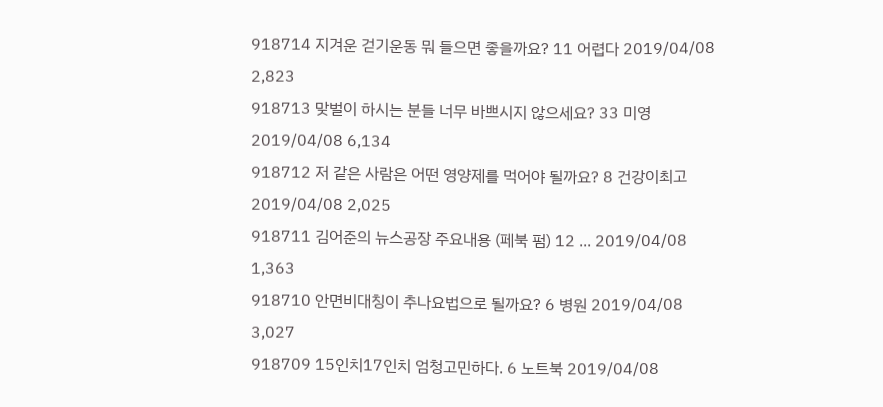918714 지겨운 걷기운동 뭐 들으면 좋을까요? 11 어렵다 2019/04/08 2,823
918713 맞벌이 하시는 분들 너무 바쁘시지 않으세요? 33 미영 2019/04/08 6,134
918712 저 같은 사람은 어떤 영양제를 먹어야 될까요? 8 건강이최고 2019/04/08 2,025
918711 김어준의 뉴스공장 주요내용 (페북 펌) 12 ... 2019/04/08 1,363
918710 안면비대칭이 추나요법으로 될까요? 6 병원 2019/04/08 3,027
918709 15인치17인치 엄청고민하다. 6 노트북 2019/04/08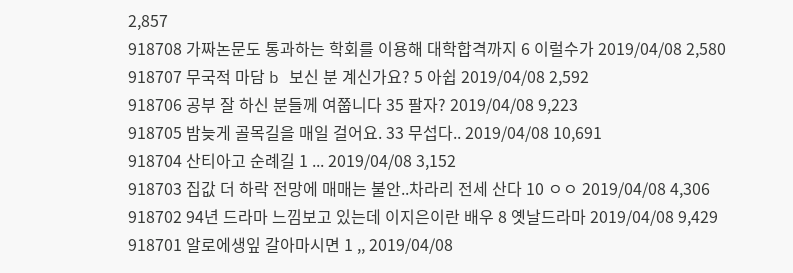2,857
918708 가짜논문도 통과하는 학회를 이용해 대학합격까지 6 이럴수가 2019/04/08 2,580
918707 무국적 마담 b 보신 분 계신가요? 5 아쉽 2019/04/08 2,592
918706 공부 잘 하신 분들께 여쭙니다 35 팔자? 2019/04/08 9,223
918705 밤늦게 골목길을 매일 걸어요. 33 무섭다.. 2019/04/08 10,691
918704 산티아고 순례길 1 ... 2019/04/08 3,152
918703 집값 더 하락 전망에 매매는 불안..차라리 전세 산다 10 ㅇㅇ 2019/04/08 4,306
918702 94년 드라마 느낌보고 있는데 이지은이란 배우 8 옛날드라마 2019/04/08 9,429
918701 알로에생잎 갈아마시면 1 ,, 2019/04/08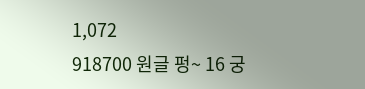1,072
918700 원글 펑~ 16 궁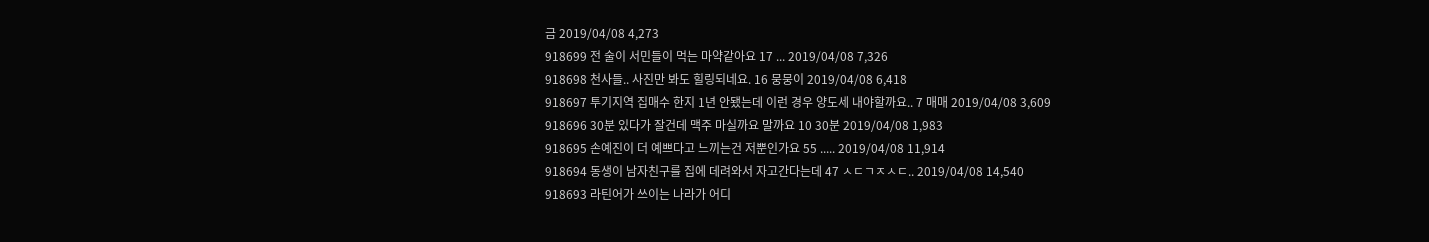금 2019/04/08 4,273
918699 전 술이 서민들이 먹는 마약같아요 17 ... 2019/04/08 7,326
918698 천사들.. 사진만 봐도 힐링되네요. 16 뭉뭉이 2019/04/08 6,418
918697 투기지역 집매수 한지 1년 안됐는데 이런 경우 양도세 내야할까요.. 7 매매 2019/04/08 3,609
918696 30분 있다가 잘건데 맥주 마실까요 말까요 10 30분 2019/04/08 1,983
918695 손예진이 더 예쁘다고 느끼는건 저뿐인가요 55 ..... 2019/04/08 11,914
918694 동생이 남자친구를 집에 데려와서 자고간다는데 47 ㅅㄷㄱㅈㅅㄷ.. 2019/04/08 14,540
918693 라틴어가 쓰이는 나라가 어디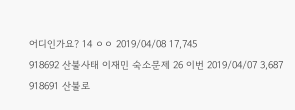어디인가요? 14 ㅇㅇ 2019/04/08 17,745
918692 산불사태 이재민 숙소문제 26 이번 2019/04/07 3,687
918691 산불로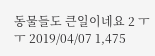동물들도 큰일이네요 2 ㅜㅜ 2019/04/07 1,475